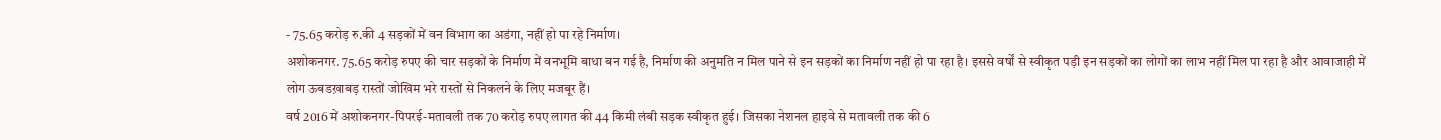- 75.65 करोड़ रु.की 4 सड़कों में वन विभाग का अडंगा, नहीं हो पा रहे निर्माण।
अशोकनगर. 75.65 करोड़ रुपए की चार सड़कों के निर्माण में वनभूमि बाधा बन गई है, निर्माण की अनुमति न मिल पाने से इन सड़कों का निर्माण नहीं हो पा रहा है। इससे वर्षों से स्वीकृत पड़ी इन सड़कों का लोगों का लाभ नहीं मिल पा रहा है और आवाजाही में लोग ऊबडख़ाबड़ रास्तों जोखिम भरे रास्तों से निकलने के लिए मजबूर हैं।
वर्ष 2016 में अशोकनगर-पिपरई-मतावली तक 70 करोड़ रुपए लागत की 44 किमी लंबी सड़क स्वीकृत हुई। जिसका नेशनल हाइवे से मतावली तक की 6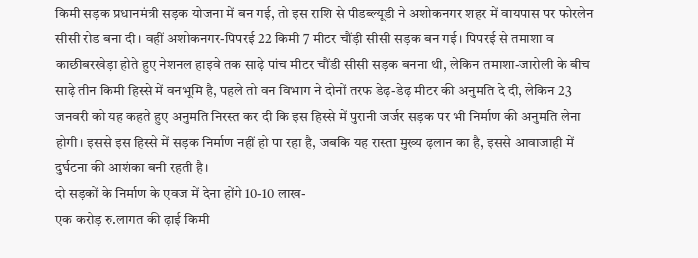किमी सड़क प्रधानमंत्री सड़क योजना में बन गई, तो इस राशि से पीडब्ल्यूडी ने अशोकनगर शहर में वायपास पर फोरलेन सीसी रोड बना दी। वहीं अशोकनगर-पिपरई 22 किमी 7 मीटर चौंड़ी सीसी सड़क बन गई। पिपरई से तमाशा व काछीबरखेड़ा होते हुए नेशनल हाइवे तक साढ़े पांच मीटर चौंडी सीसी सड़क बनना थी, लेकिन तमाशा-जारोली के बीच साढ़े तीन किमी हिस्से में वनभूमि है, पहले तो वन विभाग ने दोनों तरफ डेढ़-डेढ़ मीटर की अनुमति दे दी, लेकिन 23 जनवरी को यह कहते हुए अनुमति निरस्त कर दी कि इस हिस्से में पुरानी जर्जर सड़क पर भी निर्माण की अनुमति लेना होगी। इससे इस हिस्से में सड़क निर्माण नहीं हो पा रहा है, जबकि यह रास्ता मुख्य ढ़लान का है, इससे आवाजाही में दुर्घटना की आशंका बनी रहती है।
दो सड़कों के निर्माण के एवज में देना होंगे 10-10 लाख-
एक करोड़ रु.लागत की ढ़ाई किमी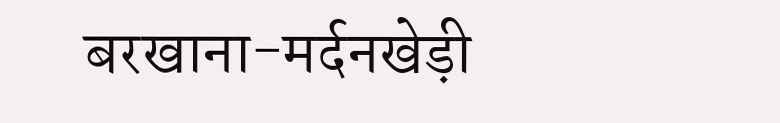बरखाना-मर्दनखेड़ी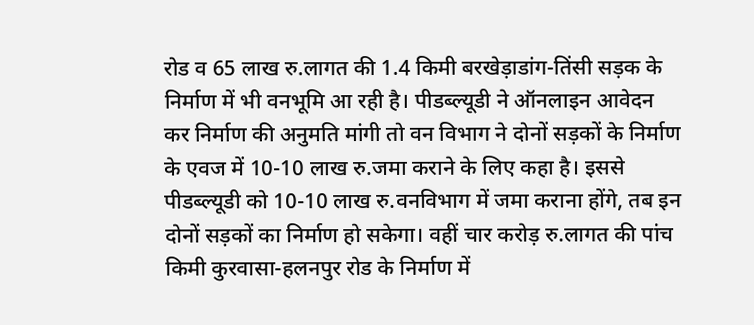रोड व 65 लाख रु.लागत की 1.4 किमी बरखेड़ाडांग-तिंसी सड़क के निर्माण में भी वनभूमि आ रही है। पीडब्ल्यूडी ने ऑनलाइन आवेदन कर निर्माण की अनुमति मांगी तो वन विभाग ने दोनों सड़कों के निर्माण के एवज में 10-10 लाख रु.जमा कराने के लिए कहा है। इससे पीडब्ल्यूडी को 10-10 लाख रु.वनविभाग में जमा कराना होंगे, तब इन दोनों सड़कों का निर्माण हो सकेगा। वहीं चार करोड़ रु.लागत की पांच किमी कुरवासा-हलनपुर रोड के निर्माण में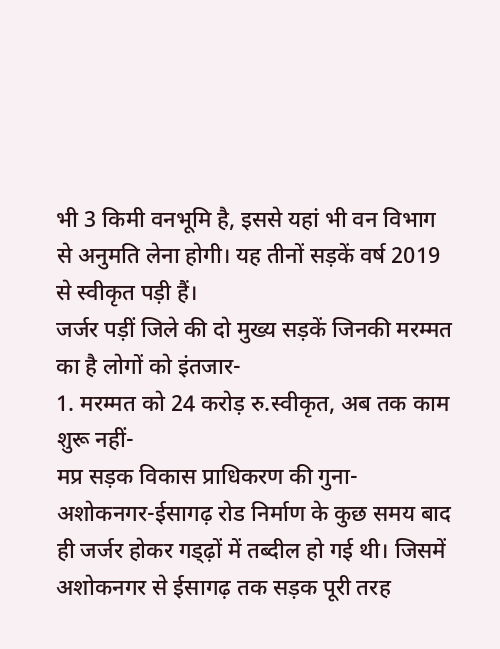भी 3 किमी वनभूमि है, इससे यहां भी वन विभाग से अनुमति लेना होगी। यह तीनों सड़कें वर्ष 2019 से स्वीकृत पड़ी हैं।
जर्जर पड़ीं जिले की दो मुख्य सड़कें जिनकी मरम्मत का है लोगों को इंतजार-
1. मरम्मत को 24 करोड़ रु.स्वीकृत, अब तक काम शुरू नहीं-
मप्र सड़क विकास प्राधिकरण की गुना-अशोकनगर-ईसागढ़ रोड निर्माण के कुछ समय बाद ही जर्जर होकर गड्ढ़ों में तब्दील हो गई थी। जिसमें अशोकनगर से ईसागढ़ तक सड़क पूरी तरह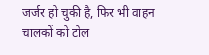जर्जर हो चुकी है, फिर भी वाहन चालकों को टोल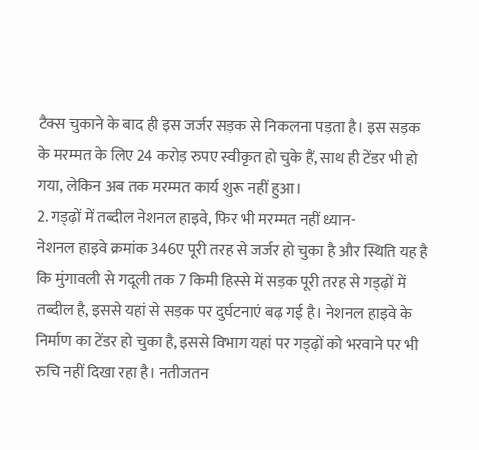टैक्स चुकाने के बाद ही इस जर्जर सड़क से निकलना पड़ता है। इस सड़क के मरम्मत के लिए 24 करोड़ रुपए स्वीकृत हो चुके हैं, साथ ही टेंडर भी हो गया, लेकिन अब तक मरम्मत कार्य शुरू नहीं हुआ।
2. गड्ढ़ों में तब्दील नेशनल हाइवे, फिर भी मरम्मत नहीं ध्यान-
नेशनल हाइवे क्रमांक 346ए पूरी तरह से जर्जर हो चुका है और स्थिति यह है कि मुंगावली से गदूली तक 7 किमी हिस्से में सड़क पूरी तरह से गड्ढ़ों में तब्दील है, इससे यहां से सड़क पर दुर्घटनाएं बढ़ गई है। नेशनल हाइवे के निर्माण का टेंडर हो चुका है, इससे विभाग यहां पर गड्ढ़ों को भरवाने पर भी रुचि नहीं दिखा रहा है। नतीजतन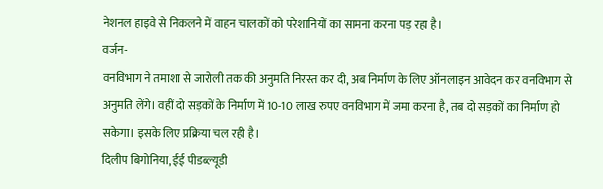नेशनल हाइवे से निकलने में वाहन चालकों को परेशानियों का सामना करना पड़ रहा है।
वर्जन-
वनविभाग ने तमाशा से जारोली तक की अनुमति निरस्त कर दी, अब निर्माण के लिए ऑनलाइन आवेदन कर वनविभाग से अनुमति लेंगे। वहीं दो सड़कों के निर्माण में 10-10 लाख रुपए वनविभाग में जमा करना है, तब दो सड़कों का निर्माण हो सकेगा। इसके लिए प्रक्रिया चल रही है।
दिलीप बिगोनिया, ईई पीडब्ल्यूडी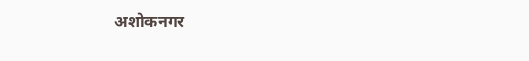अशोकनगर